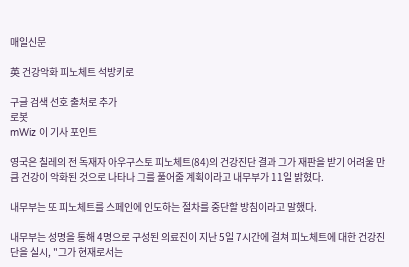매일신문

英 건강악화 피노체트 석방키로

구글 검색 선호 출처로 추가
로봇
mWiz 이 기사 포인트

영국은 칠레의 전 독재자 아우구스토 피노체트(84)의 건강진단 결과 그가 재판을 받기 어려울 만큼 건강이 악화된 것으로 나타나 그를 풀어줄 계획이라고 내무부가 11일 밝혔다.

내무부는 또 피노체트를 스페인에 인도하는 절차를 중단할 방침이라고 말했다.

내무부는 성명을 통해 4명으로 구성된 의료진이 지난 5일 7시간에 걸쳐 피노체트에 대한 건강진단을 실시, "그가 현재로서는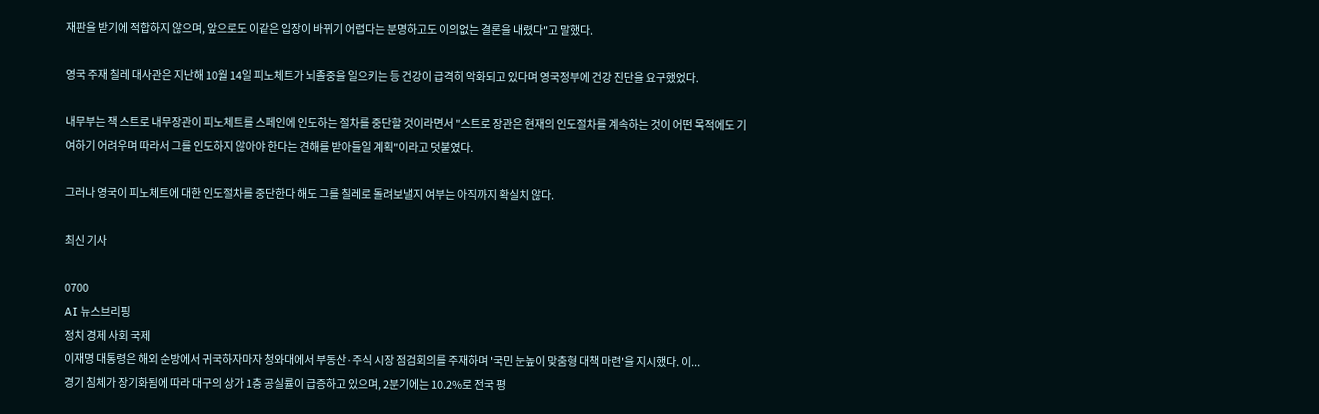재판을 받기에 적합하지 않으며, 앞으로도 이같은 입장이 바뀌기 어렵다는 분명하고도 이의없는 결론을 내렸다"고 말했다.

영국 주재 칠레 대사관은 지난해 10월 14일 피노체트가 뇌졸중을 일으키는 등 건강이 급격히 악화되고 있다며 영국정부에 건강 진단을 요구했었다.

내무부는 잭 스트로 내무장관이 피노체트를 스페인에 인도하는 절차를 중단할 것이라면서 "스트로 장관은 현재의 인도절차를 계속하는 것이 어떤 목적에도 기여하기 어려우며 따라서 그를 인도하지 않아야 한다는 견해를 받아들일 계획"이라고 덧붙였다.

그러나 영국이 피노체트에 대한 인도절차를 중단한다 해도 그를 칠레로 돌려보낼지 여부는 아직까지 확실치 않다.

최신 기사

0700
AI 뉴스브리핑
정치 경제 사회 국제
이재명 대통령은 해외 순방에서 귀국하자마자 청와대에서 부동산·주식 시장 점검회의를 주재하며 '국민 눈높이 맞춤형 대책 마련'을 지시했다. 이...
경기 침체가 장기화됨에 따라 대구의 상가 1층 공실률이 급증하고 있으며, 2분기에는 10.2%로 전국 평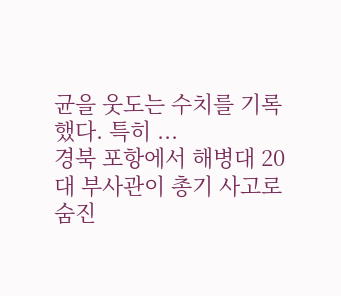균을 웃도는 수치를 기록했다. 특히 ...
경북 포항에서 해병대 20대 부사관이 총기 사고로 숨진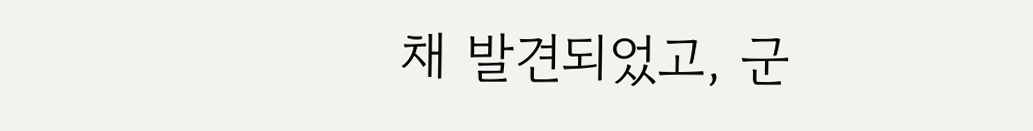채 발견되었고, 군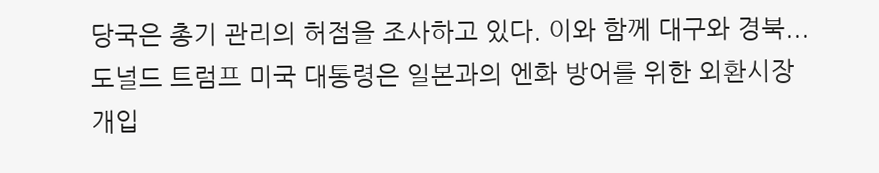당국은 총기 관리의 허점을 조사하고 있다. 이와 함께 대구와 경북...
도널드 트럼프 미국 대통령은 일본과의 엔화 방어를 위한 외환시장 개입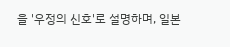을 '우정의 신호'로 설명하며, 일본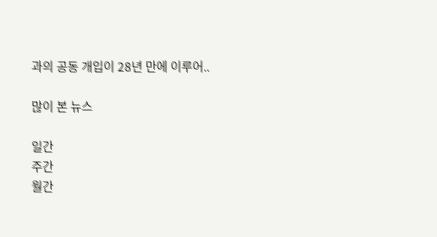과의 공동 개입이 28년 만에 이루어..

많이 본 뉴스

일간
주간
월간